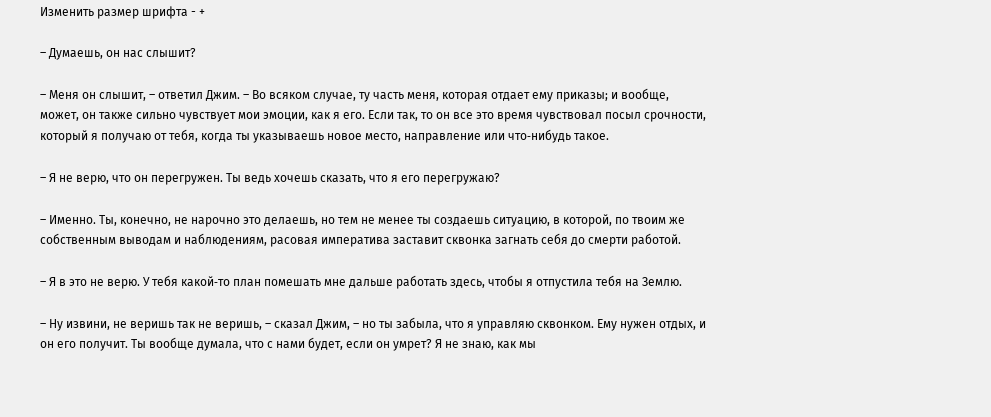Изменить размер шрифта - +

– Думаешь, он нас слышит?

– Меня он слышит, – ответил Джим. – Во всяком случае, ту часть меня, которая отдает ему приказы; и вообще, может, он также сильно чувствует мои эмоции, как я его. Если так, то он все это время чувствовал посыл срочности, который я получаю от тебя, когда ты указываешь новое место, направление или что‑нибудь такое.

– Я не верю, что он перегружен. Ты ведь хочешь сказать, что я его перегружаю?

– Именно. Ты, конечно, не нарочно это делаешь, но тем не менее ты создаешь ситуацию, в которой, по твоим же собственным выводам и наблюдениям, расовая императива заставит сквонка загнать себя до смерти работой.

– Я в это не верю. У тебя какой‑то план помешать мне дальше работать здесь, чтобы я отпустила тебя на Землю.

– Ну извини, не веришь так не веришь, – сказал Джим, – но ты забыла, что я управляю сквонком. Ему нужен отдых, и он его получит. Ты вообще думала, что с нами будет, если он умрет? Я не знаю, как мы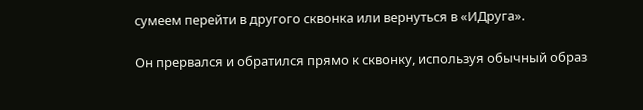сумеем перейти в другого сквонка или вернуться в «ИДруга».

Он прервался и обратился прямо к сквонку, используя обычный образ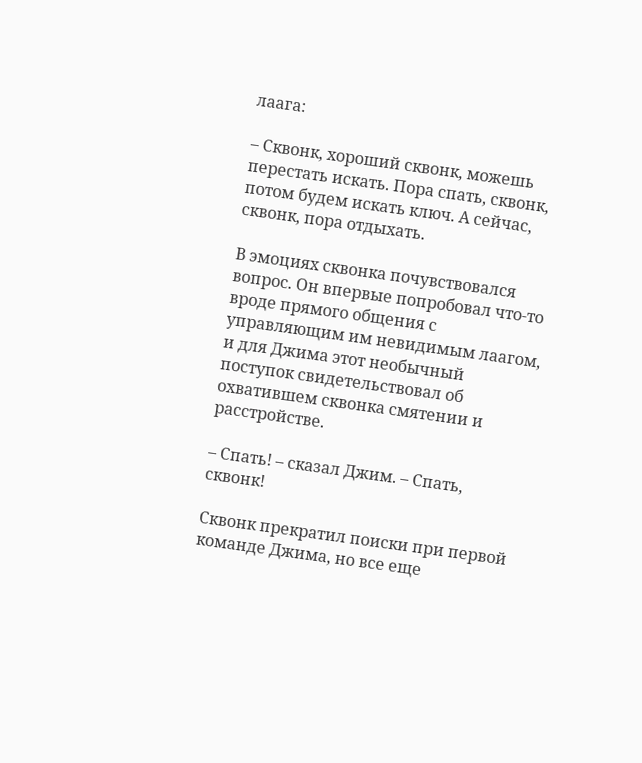лаага:

– Сквонк, хороший сквонк, можешь перестать искать. Пора спать, сквонк, потом будем искать ключ. А сейчас, сквонк, пора отдыхать.

В эмоциях сквонка почувствовался вопрос. Он впервые попробовал что‑то вроде прямого общения с управляющим им невидимым лаагом, и для Джима этот необычный поступок свидетельствовал об охватившем сквонка смятении и расстройстве.

– Спать! – сказал Джим. – Спать, сквонк!

Сквонк прекратил поиски при первой команде Джима, но все еще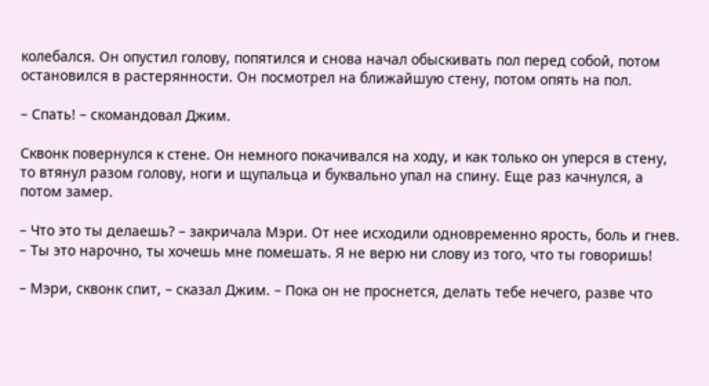колебался. Он опустил голову, попятился и снова начал обыскивать пол перед собой, потом остановился в растерянности. Он посмотрел на ближайшую стену, потом опять на пол.

– Спать! – скомандовал Джим.

Сквонк повернулся к стене. Он немного покачивался на ходу, и как только он уперся в стену, то втянул разом голову, ноги и щупальца и буквально упал на спину. Еще раз качнулся, а потом замер.

– Что это ты делаешь? – закричала Мэри. От нее исходили одновременно ярость, боль и гнев. – Ты это нарочно, ты хочешь мне помешать. Я не верю ни слову из того, что ты говоришь!

– Мэри, сквонк спит, – сказал Джим. – Пока он не проснется, делать тебе нечего, разве что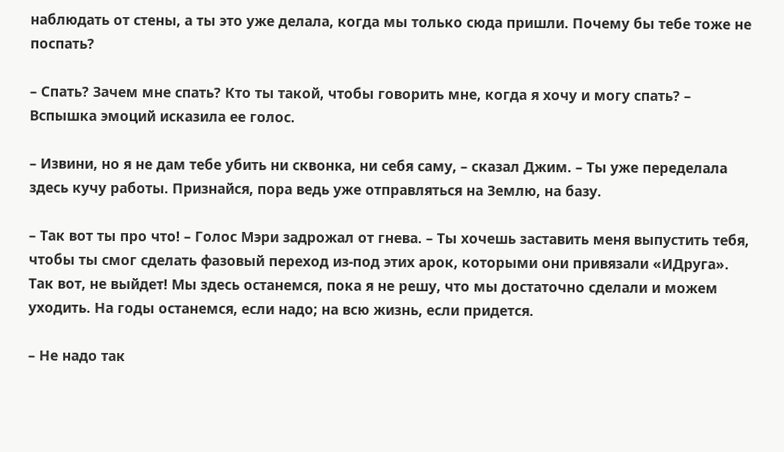наблюдать от стены, а ты это уже делала, когда мы только сюда пришли. Почему бы тебе тоже не поспать?

– Спать? Зачем мне спать? Кто ты такой, чтобы говорить мне, когда я хочу и могу спать? – Вспышка эмоций исказила ее голос.

– Извини, но я не дам тебе убить ни сквонка, ни себя саму, – сказал Джим. – Ты уже переделала здесь кучу работы. Признайся, пора ведь уже отправляться на Землю, на базу.

– Так вот ты про что! – Голос Мэри задрожал от гнева. – Ты хочешь заставить меня выпустить тебя, чтобы ты смог сделать фазовый переход из‑под этих арок, которыми они привязали «ИДруга». Так вот, не выйдет! Мы здесь останемся, пока я не решу, что мы достаточно сделали и можем уходить. На годы останемся, если надо; на всю жизнь, если придется.

– Не надо так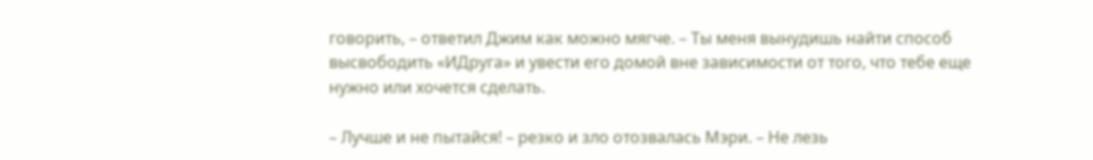говорить, – ответил Джим как можно мягче. – Ты меня вынудишь найти способ высвободить «ИДруга» и увести его домой вне зависимости от того, что тебе еще нужно или хочется сделать.

– Лучше и не пытайся! – резко и зло отозвалась Мэри. – Не лезь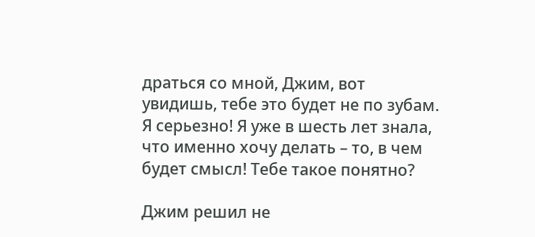драться со мной, Джим, вот увидишь, тебе это будет не по зубам. Я серьезно! Я уже в шесть лет знала, что именно хочу делать – то, в чем будет смысл! Тебе такое понятно?

Джим решил не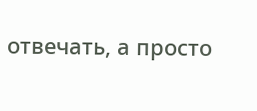отвечать, а просто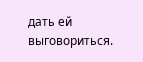дать ей выговориться.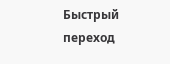Быстрый переход